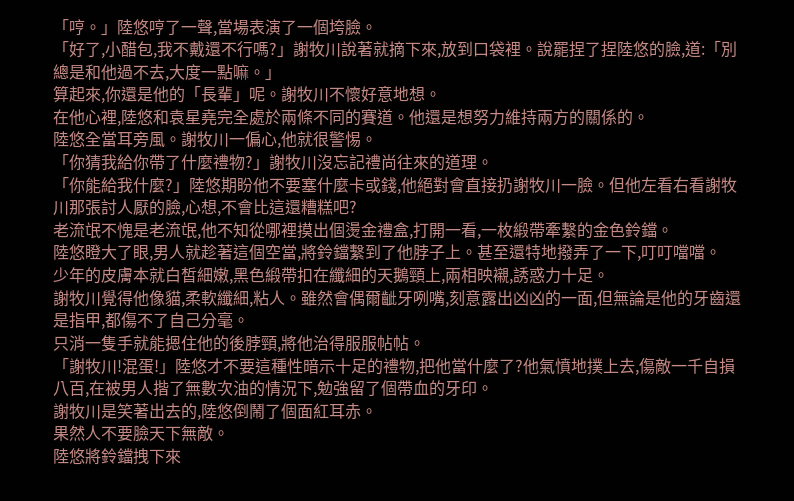「哼。」陸悠哼了一聲,當場表演了一個垮臉。
「好了,小醋包,我不戴還不行嗎?」謝牧川說著就摘下來,放到口袋裡。說罷捏了捏陸悠的臉,道:「別總是和他過不去,大度一點嘛。」
算起來,你還是他的「長輩」呢。謝牧川不懷好意地想。
在他心裡,陸悠和袁星堯完全處於兩條不同的賽道。他還是想努力維持兩方的關係的。
陸悠全當耳旁風。謝牧川一偏心,他就很警惕。
「你猜我給你帶了什麼禮物?」謝牧川沒忘記禮尚往來的道理。
「你能給我什麼?」陸悠期盼他不要塞什麼卡或錢,他絕對會直接扔謝牧川一臉。但他左看右看謝牧川那張討人厭的臉,心想,不會比這還糟糕吧?
老流氓不愧是老流氓,他不知從哪裡摸出個燙金禮盒,打開一看,一枚緞帶牽繫的金色鈴鐺。
陸悠瞪大了眼,男人就趁著這個空當,將鈴鐺繫到了他脖子上。甚至還特地撥弄了一下,叮叮噹噹。
少年的皮膚本就白皙細嫩,黑色緞帶扣在纖細的天鵝頸上,兩相映襯,誘惑力十足。
謝牧川覺得他像貓,柔軟纖細,粘人。雖然會偶爾齜牙咧嘴,刻意露出凶凶的一面,但無論是他的牙齒還是指甲,都傷不了自己分毫。
只消一隻手就能摁住他的後脖頸,將他治得服服帖帖。
「謝牧川!混蛋!」陸悠才不要這種性暗示十足的禮物,把他當什麼了?他氣憤地撲上去,傷敵一千自損八百,在被男人揩了無數次油的情況下,勉強留了個帶血的牙印。
謝牧川是笑著出去的,陸悠倒鬧了個面紅耳赤。
果然人不要臉天下無敵。
陸悠將鈴鐺拽下來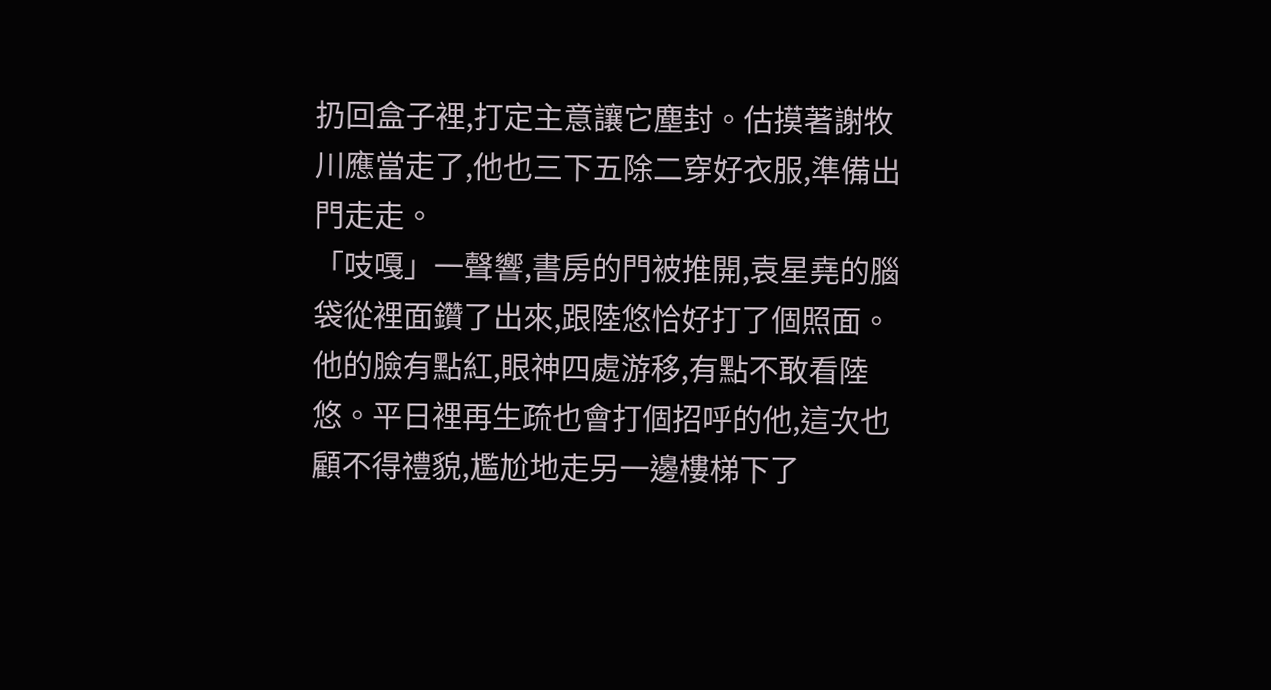扔回盒子裡,打定主意讓它塵封。估摸著謝牧川應當走了,他也三下五除二穿好衣服,準備出門走走。
「吱嘎」一聲響,書房的門被推開,袁星堯的腦袋從裡面鑽了出來,跟陸悠恰好打了個照面。
他的臉有點紅,眼神四處游移,有點不敢看陸悠。平日裡再生疏也會打個招呼的他,這次也顧不得禮貌,尷尬地走另一邊樓梯下了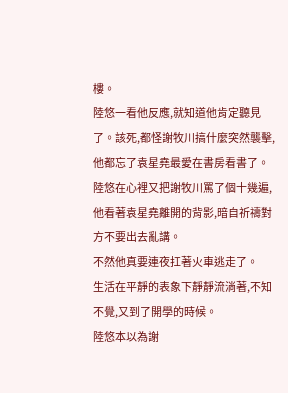樓。
陸悠一看他反應,就知道他肯定聽見了。該死,都怪謝牧川搞什麼突然襲擊,他都忘了袁星堯最愛在書房看書了。
陸悠在心裡又把謝牧川罵了個十幾遍,他看著袁星堯離開的背影,暗自祈禱對方不要出去亂講。
不然他真要連夜扛著火車逃走了。
生活在平靜的表象下靜靜流淌著,不知不覺,又到了開學的時候。
陸悠本以為謝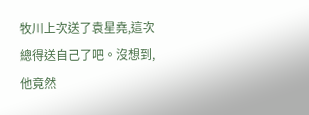牧川上次送了袁星堯,這次總得送自己了吧。沒想到,他竟然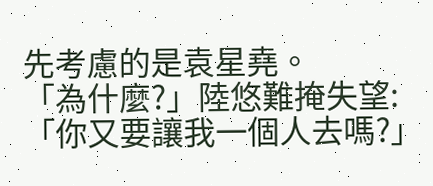先考慮的是袁星堯。
「為什麼?」陸悠難掩失望:「你又要讓我一個人去嗎?」